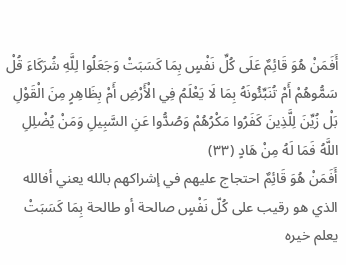أَفَمَنْ هُوَ قَائِمٌ عَلَى كُلِّ نَفْسٍ بِمَا كَسَبَتْ وَجَعَلُوا لِلَّهِ شُرَكَاءَ قُلْ سَمُّوهُمْ أَمْ تُنَبِّئُونَهُ بِمَا لَا يَعْلَمُ فِي الْأَرْضِ أَمْ بِظَاهِرٍ مِنَ الْقَوْلِ بَلْ زُيِّنَ لِلَّذِينَ كَفَرُوا مَكْرُهُمْ وَصُدُّوا عَنِ السَّبِيلِ وَمَنْ يُضْلِلِ اللَّهُ فَمَا لَهُ مِنْ هَادٍ (٣٣)
أَفَمَنْ هُوَ قَائِمٌ احتجاج عليهم في إشراكهم بالله يعني أفالله الذي هو رقيب على كُلّ نَفْسٍ صالحة أو طالحة بِمَا كَسَبَتْ يعلم خيره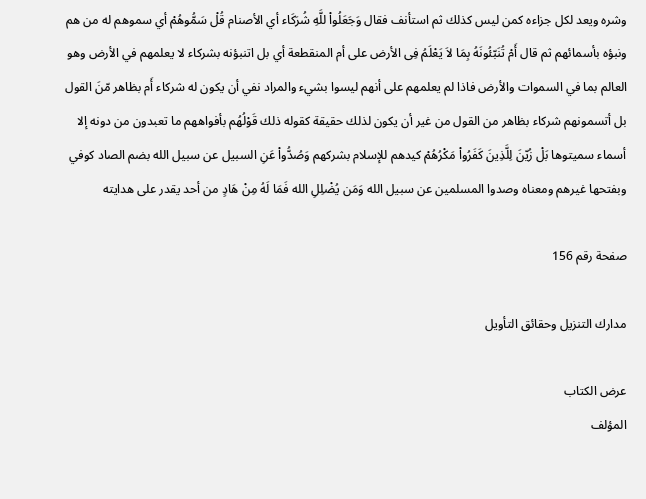وشره ويعد لكل جزاءه كمن ليس كذلك ثم استأنف فقال وَجَعَلُواْ للَّهِ شُرَكَاء أي الأصنام قُلْ سَمُّوهُمْ أي سموهم له من هم ونبؤه بأسمائهم ثم قال أَمْ تُنَبّئُونَهُ بِمَا لاَ يَعْلَمُ فِى الأرض على أم المنقطعة أي بل اتنبؤنه بشركاء لا يعلمهم في الأرض وهو العالم بما في السموات والأرض فاذا لم يعلمهم على أنهم ليسوا بشيء والمراد نفي أن يكون له شركاء أَم بظاهر مّنَ القول بل أتسمونهم شركاء بظاهر من القول من غير أن يكون لذلك حقيقة كقوله ذلك قَوْلُهُم بأفواههم ما تعبدون من دونه إلا أسماء سميتوها بَلْ زُيّنَ لِلَّذِينَ كَفَرُواْ مَكْرُهُمْ كيدهم للإسلام بشركهم وَصُدُّواْ عَنِ السبيل عن سبيل الله بضم الصاد كوفي وبفتحها غيرهم ومعناه وصدوا المسلمين عن سبيل الله وَمَن يُضْلِلِ الله فَمَا لَهُ مِنْ هَادٍ من أحد يقدر على هدايته

صفحة رقم 156

مدارك التنزيل وحقائق التأويل

عرض الكتاب
المؤلف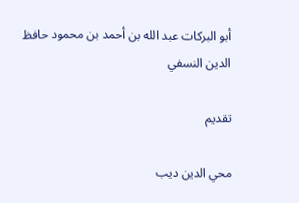أبو البركات عبد الله بن أحمد بن محمود حافظ الدين النسفي

تقديم

محي الدين ديب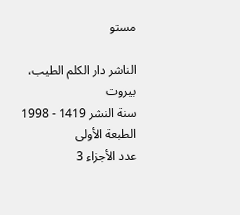مستو

الناشر دار الكلم الطيب، بيروت
سنة النشر 1419 - 1998
الطبعة الأولى
عدد الأجزاء 3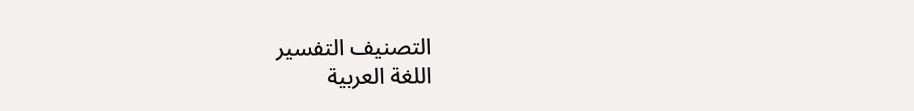التصنيف التفسير
اللغة العربية